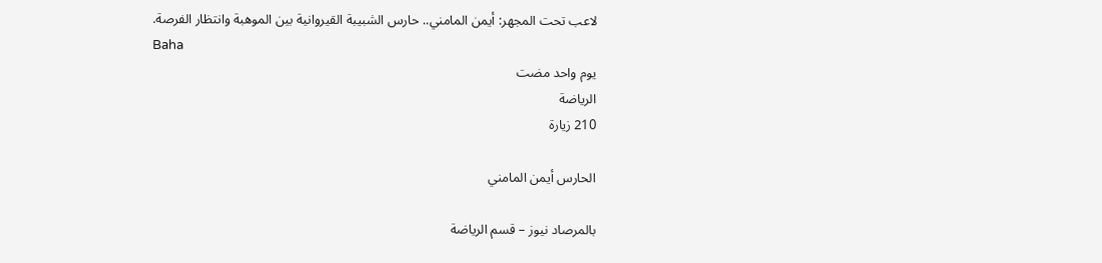لاعب تحت المجهر: أيمن المامني.. حارس الشبيبة القيروانية بين الموهبة وانتظار الفرصة.
Baha
يوم واحد مضت
الرياضة
210 زيارة

الحارس أيمن المامني

بالمرصاد نيوز – قسم الرياضة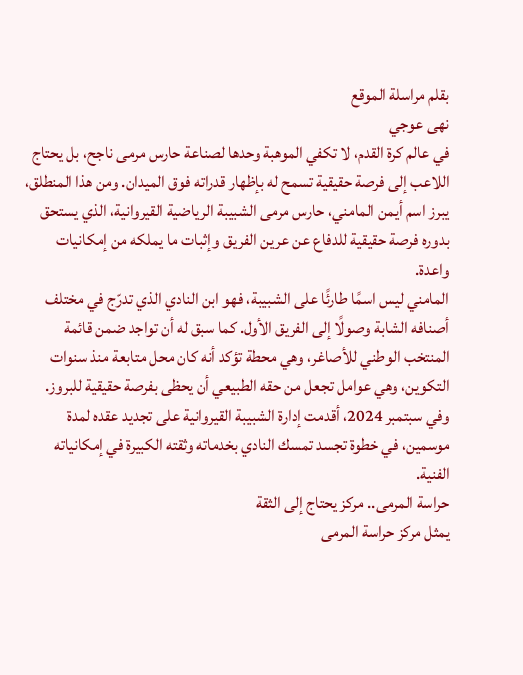بقلم مراسلة الموقع
نهى عوجي
في عالم كرة القدم، لا تكفي الموهبة وحدها لصناعة حارس مرمى ناجح، بل يحتاج اللاعب إلى فرصة حقيقية تسمح له بإظهار قدراته فوق الميدان. ومن هذا المنطلق، يبرز اسم أيمن المامني، حارس مرمى الشبيبة الرياضية القيروانية، الذي يستحق بدوره فرصة حقيقية للدفاع عن عرين الفريق وإثبات ما يملكه من إمكانيات واعدة.
المامني ليس اسمًا طارئًا على الشبيبة، فهو ابن النادي الذي تدرّج في مختلف أصنافه الشابة وصولًا إلى الفريق الأول. كما سبق له أن تواجد ضمن قائمة المنتخب الوطني للأصاغر، وهي محطة تؤكد أنه كان محل متابعة منذ سنوات التكوين، وهي عوامل تجعل من حقه الطبيعي أن يحظى بفرصة حقيقية للبروز. وفي سبتمبر 2024، أقدمت إدارة الشبيبة القيروانية على تجديد عقده لمدة موسمين، في خطوة تجسد تمسك النادي بخدماته وثقته الكبيرة في إمكانياته الفنية.
حراسة المرمى.. مركز يحتاج إلى الثقة
يمثل مركز حراسة المرمى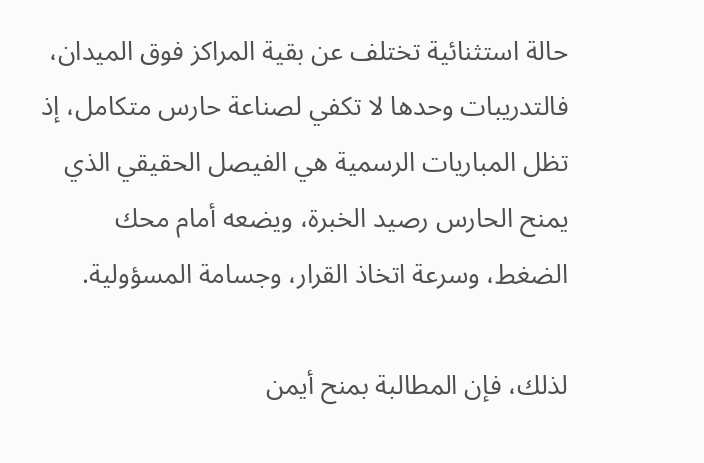حالة استثنائية تختلف عن بقية المراكز فوق الميدان، فالتدريبات وحدها لا تكفي لصناعة حارس متكامل، إذ تظل المباريات الرسمية هي الفيصل الحقيقي الذي يمنح الحارس رصيد الخبرة، ويضعه أمام محك الضغط، وسرعة اتخاذ القرار، وجسامة المسؤولية.

لذلك، فإن المطالبة بمنح أيمن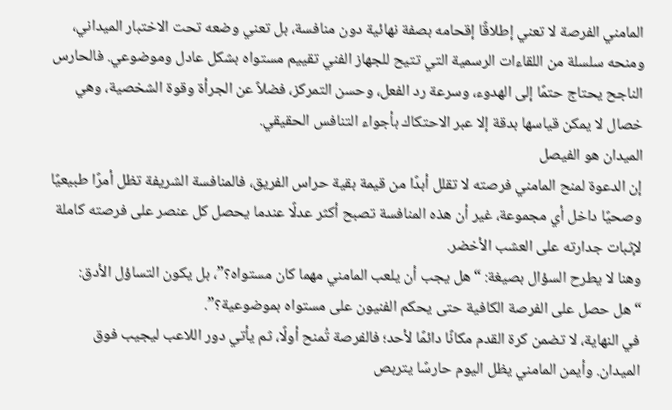المامني الفرصة لا تعني إطلاقًا إقحامه بصفة نهائية دون منافسة، بل تعني وضعه تحت الاختبار الميداني، ومنحه سلسلة من اللقاءات الرسمية التي تتيح للجهاز الفني تقييم مستواه بشكل عادل وموضوعي. فالحارس الناجح يحتاج حتمًا إلى الهدوء، وسرعة رد الفعل، وحسن التمركز، فضلاً عن الجرأة وقوة الشخصية، وهي خصال لا يمكن قياسها بدقة إلا عبر الاحتكاك بأجواء التنافس الحقيقي.
الميدان هو الفيصل
إن الدعوة لمنح المامني فرصته لا تقلل أبدًا من قيمة بقية حراس الفريق، فالمنافسة الشريفة تظل أمرًا طبيعيًا وصحيًا داخل أي مجموعة، غير أن هذه المنافسة تصبح أكثر عدلًا عندما يحصل كل عنصر على فرصته كاملة لإثبات جدارته على العشب الأخضر.
وهنا لا يطرح السؤال بصيغة: “هل يجب أن يلعب المامني مهما كان مستواه؟”، بل يكون التساؤل الأدق: “هل حصل على الفرصة الكافية حتى يحكم الفنيون على مستواه بموضوعية؟”.
في النهاية، لا تضمن كرة القدم مكانًا دائمًا لأحد؛ فالفرصة تُمنح أولًا، ثم يأتي دور اللاعب ليجيب فوق الميدان. وأيمن المامني يظل اليوم حارسًا يتربص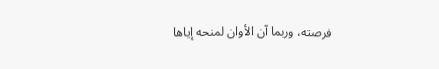فرصته، وربما آن الأوان لمنحه إياها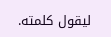ليقول كلمته.